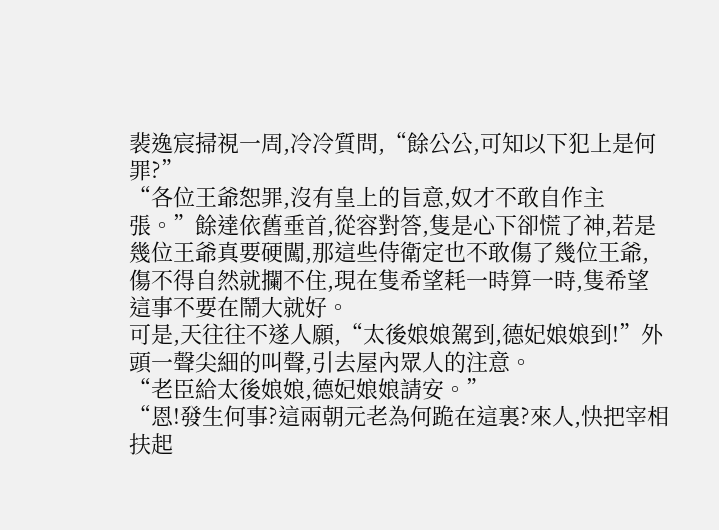裴逸宸掃視一周,冷冷質問,“餘公公,可知以下犯上是何罪?”
“各位王爺恕罪,沒有皇上的旨意,奴才不敢自作主張。”餘達依舊垂首,從容對答,隻是心下卻慌了神,若是幾位王爺真要硬闖,那這些侍衛定也不敢傷了幾位王爺,傷不得自然就攔不住,現在隻希望耗一時算一時,隻希望這事不要在鬧大就好。
可是,天往往不遂人願,“太後娘娘駕到,德妃娘娘到!”外頭一聲尖細的叫聲,引去屋內眾人的注意。
“老臣給太後娘娘,德妃娘娘請安。”
“恩!發生何事?這兩朝元老為何跪在這裏?來人,快把宰相扶起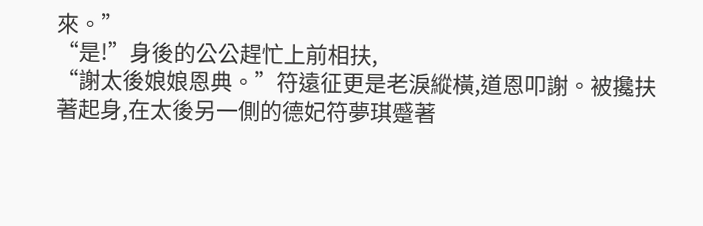來。”
“是!”身後的公公趕忙上前相扶,
“謝太後娘娘恩典。”符遠征更是老淚縱橫,道恩叩謝。被攙扶著起身,在太後另一側的德妃符夢琪蹙著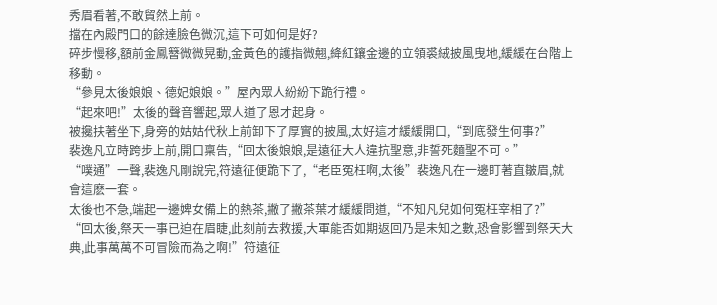秀眉看著,不敢貿然上前。
擋在內殿門口的餘達臉色微沉,這下可如何是好?
碎步慢移,額前金鳳簪微微晃動,金黃色的護指微翹,絳紅鑲金邊的立領裘絨披風曳地,緩緩在台階上移動。
“參見太後娘娘、德妃娘娘。”屋內眾人紛紛下跪行禮。
“起來吧!”太後的聲音響起,眾人道了恩才起身。
被攙扶著坐下,身旁的姑姑代秋上前卸下了厚實的披風,太好這才緩緩開口,“到底發生何事?”
裴逸凡立時跨步上前,開口稟告,“回太後娘娘,是遠征大人違抗聖意,非誓死麵聖不可。”
“噗通”一聲,裴逸凡剛說完,符遠征便跪下了,“老臣冤枉啊,太後”裴逸凡在一邊盯著直皺眉,就會這麽一套。
太後也不急,端起一邊婢女備上的熱茶,撇了撇茶葉才緩緩問道,“不知凡兒如何冤枉宰相了?”
“回太後,祭天一事已迫在眉睫,此刻前去救援,大軍能否如期返回乃是未知之數,恐會影響到祭天大典,此事萬萬不可冒險而為之啊!”符遠征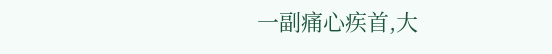一副痛心疾首,大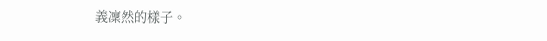義凜然的樣子。